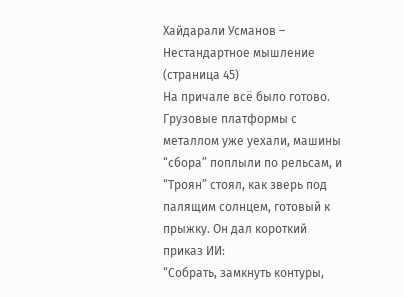Хайдарали Усманов – Нестандартное мышление (страница 45)
На причале всё было готово. Грузовые платформы с металлом уже уехали, машины “сбора” поплыли по рельсам, и “Троян” стоял, как зверь под палящим солнцем, готовый к прыжку. Он дал короткий приказ ИИ:
“Собрать, замкнуть контуры,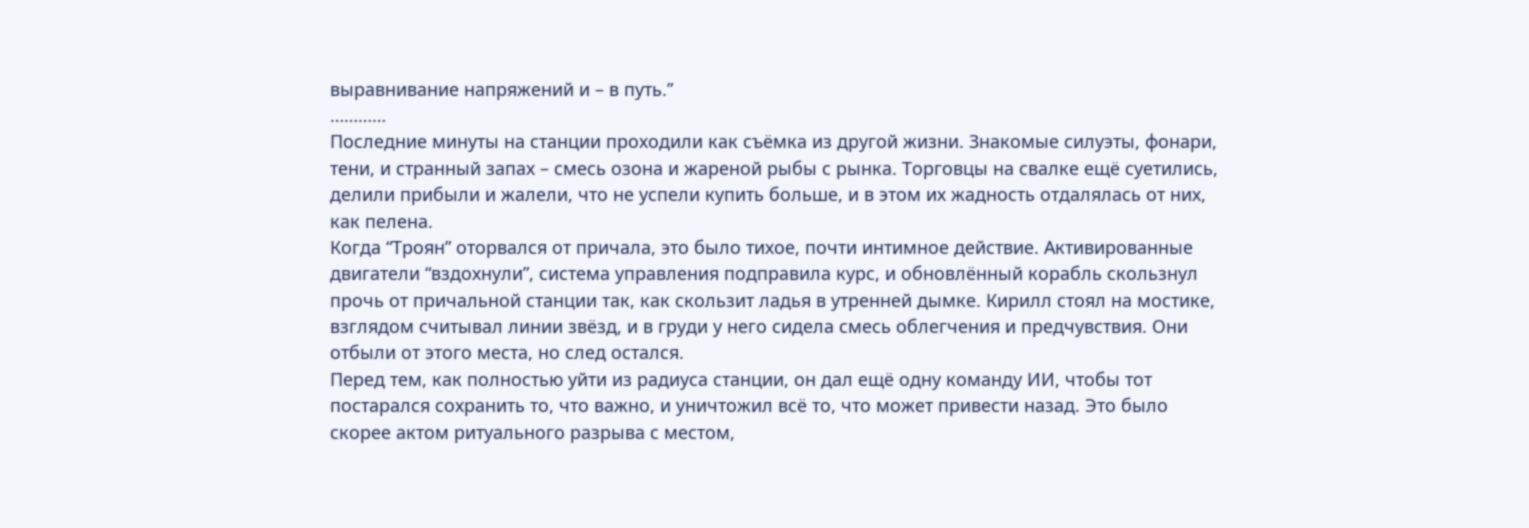выравнивание напряжений и – в путь.”
…………
Последние минуты на станции проходили как съёмка из другой жизни. Знакомые силуэты, фонари, тени, и странный запах – смесь озона и жареной рыбы с рынка. Торговцы на свалке ещё суетились, делили прибыли и жалели, что не успели купить больше, и в этом их жадность отдалялась от них, как пелена.
Когда “Троян” оторвался от причала, это было тихое, почти интимное действие. Активированные двигатели “вздохнули”, система управления подправила курс, и обновлённый корабль скользнул прочь от причальной станции так, как скользит ладья в утренней дымке. Кирилл стоял на мостике, взглядом считывал линии звёзд, и в груди у него сидела смесь облегчения и предчувствия. Они отбыли от этого места, но след остался.
Перед тем, как полностью уйти из радиуса станции, он дал ещё одну команду ИИ, чтобы тот постарался сохранить то, что важно, и уничтожил всё то, что может привести назад. Это было скорее актом ритуального разрыва с местом,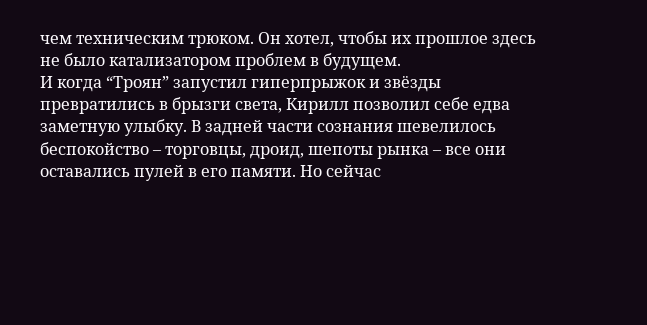чем техническим трюком. Он хотел, чтобы их прошлое здесь не было катализатором проблем в будущем.
И когда “Троян” запустил гиперпрыжок и звёзды превратились в брызги света, Кирилл позволил себе едва заметную улыбку. В задней части сознания шевелилось беспокойство – торговцы, дроид, шепоты рынка – все они оставались пулей в его памяти. Но сейчас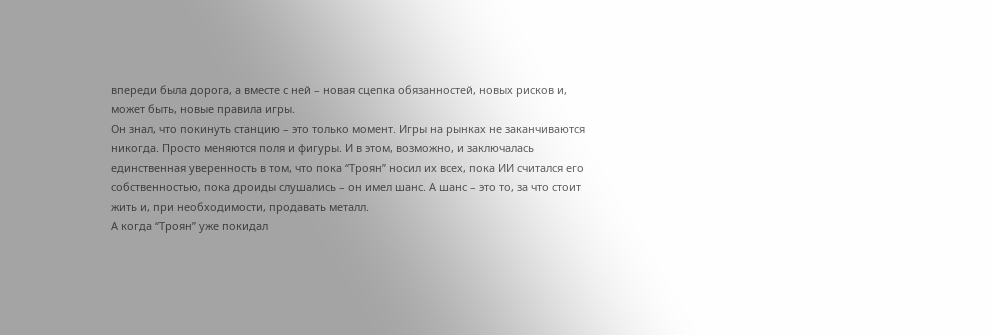впереди была дорога, а вместе с ней – новая сцепка обязанностей, новых рисков и, может быть, новые правила игры.
Он знал, что покинуть станцию – это только момент. Игры на рынках не заканчиваются никогда. Просто меняются поля и фигуры. И в этом, возможно, и заключалась единственная уверенность в том, что пока “Троян” носил их всех, пока ИИ считался его собственностью, пока дроиды слушались – он имел шанс. А шанс – это то, за что стоит жить и, при необходимости, продавать металл.
А когда “Троян” уже покидал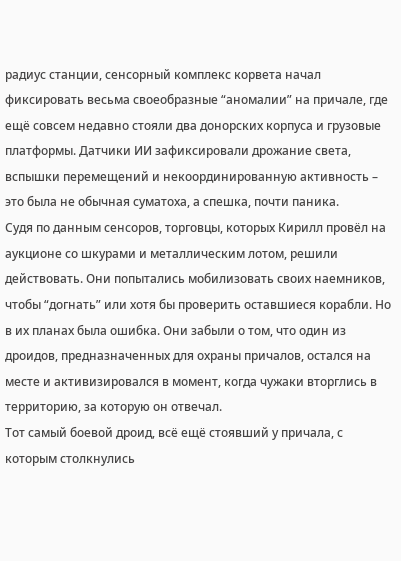радиус станции, сенсорный комплекс корвета начал фиксировать весьма своеобразные “аномалии” на причале, где ещё совсем недавно стояли два донорских корпуса и грузовые платформы. Датчики ИИ зафиксировали дрожание света, вспышки перемещений и некоординированную активность – это была не обычная суматоха, а спешка, почти паника.
Судя по данным сенсоров, торговцы, которых Кирилл провёл на аукционе со шкурами и металлическим лотом, решили действовать. Они попытались мобилизовать своих наемников, чтобы “догнать” или хотя бы проверить оставшиеся корабли. Но в их планах была ошибка. Они забыли о том, что один из дроидов, предназначенных для охраны причалов, остался на месте и активизировался в момент, когда чужаки вторглись в территорию, за которую он отвечал.
Тот самый боевой дроид, всё ещё стоявший у причала, с которым столкнулись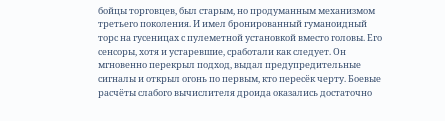бойцы торговцев, был старым, но продуманным механизмом третьего поколения. И имел бронированный гуманоидный торс на гусеницах с пулеметной установкой вместо головы. Его сенсоры, хотя и устаревшие, сработали как следует. Он мгновенно перекрыл подход, выдал предупредительные сигналы и открыл огонь по первым, кто пересёк черту. Боевые расчёты слабого вычислителя дроида оказались достаточно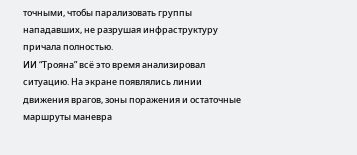точными, чтобы парализовать группы нападавших, не разрушая инфраструктуру причала полностью.
ИИ “Трояна” всё это время анализировал ситуацию. На экране появлялись линии движения врагов, зоны поражения и остаточные маршруты маневра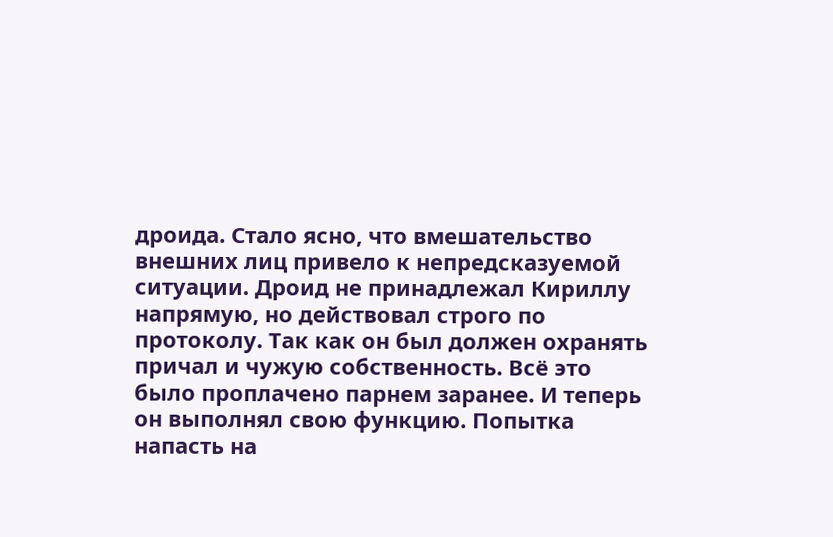дроида. Стало ясно, что вмешательство внешних лиц привело к непредсказуемой ситуации. Дроид не принадлежал Кириллу напрямую, но действовал строго по протоколу. Так как он был должен охранять причал и чужую собственность. Всё это было проплачено парнем заранее. И теперь он выполнял свою функцию. Попытка напасть на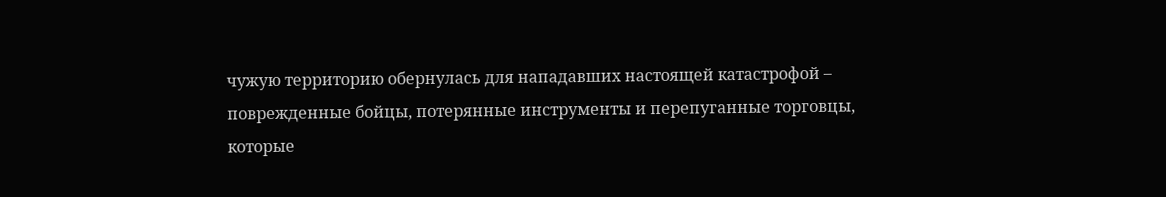чужую территорию обернулась для нападавших настоящей катастрофой – поврежденные бойцы, потерянные инструменты и перепуганные торговцы, которые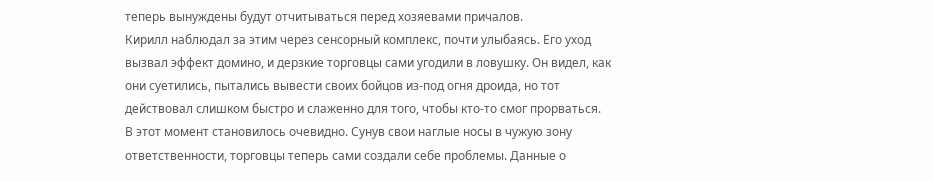теперь вынуждены будут отчитываться перед хозяевами причалов.
Кирилл наблюдал за этим через сенсорный комплекс, почти улыбаясь. Его уход вызвал эффект домино, и дерзкие торговцы сами угодили в ловушку. Он видел, как они суетились, пытались вывести своих бойцов из-под огня дроида, но тот действовал слишком быстро и слаженно для того, чтобы кто-то смог прорваться.
В этот момент становилось очевидно. Сунув свои наглые носы в чужую зону ответственности, торговцы теперь сами создали себе проблемы. Данные о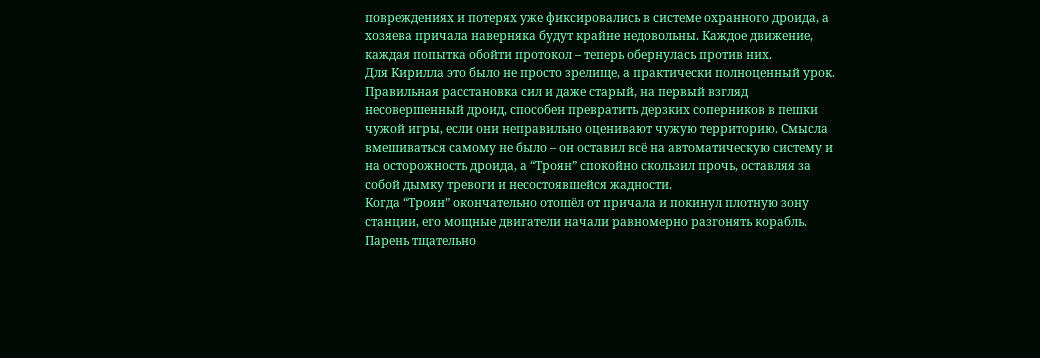повреждениях и потерях уже фиксировались в системе охранного дроида, а хозяева причала наверняка будут крайне недовольны. Каждое движение, каждая попытка обойти протокол – теперь обернулась против них.
Для Кирилла это было не просто зрелище, а практически полноценный урок. Правильная расстановка сил и даже старый, на первый взгляд несовершенный дроид, способен превратить дерзких соперников в пешки чужой игры, если они неправильно оценивают чужую территорию. Смысла вмешиваться самому не было – он оставил всё на автоматическую систему и на осторожность дроида, а “Троян” спокойно скользил прочь, оставляя за собой дымку тревоги и несостоявшейся жадности.
Когда “Троян” окончательно отошёл от причала и покинул плотную зону станции, его мощные двигатели начали равномерно разгонять корабль. Парень тщательно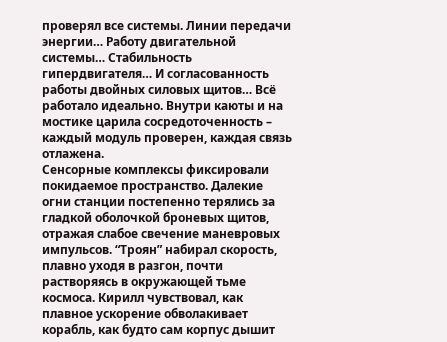проверял все системы. Линии передачи энергии… Работу двигательной системы… Стабильность гипердвигателя… И согласованность работы двойных силовых щитов… Всё работало идеально. Внутри каюты и на мостике царила сосредоточенность – каждый модуль проверен, каждая связь отлажена.
Сенсорные комплексы фиксировали покидаемое пространство. Далекие огни станции постепенно терялись за гладкой оболочкой броневых щитов, отражая слабое свечение маневровых импульсов. “Троян” набирал скорость, плавно уходя в разгон, почти растворяясь в окружающей тьме космоса. Кирилл чувствовал, как плавное ускорение обволакивает корабль, как будто сам корпус дышит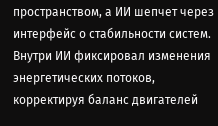пространством, а ИИ шепчет через интерфейс о стабильности систем.
Внутри ИИ фиксировал изменения энергетических потоков, корректируя баланс двигателей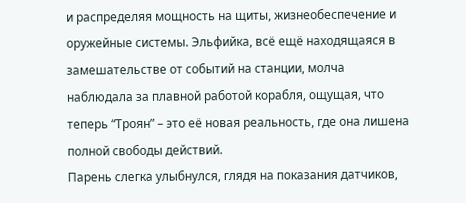и распределяя мощность на щиты, жизнеобеспечение и оружейные системы. Эльфийка, всё ещё находящаяся в замешательстве от событий на станции, молча наблюдала за плавной работой корабля, ощущая, что теперь “Троян” – это её новая реальность, где она лишена полной свободы действий.
Парень слегка улыбнулся, глядя на показания датчиков,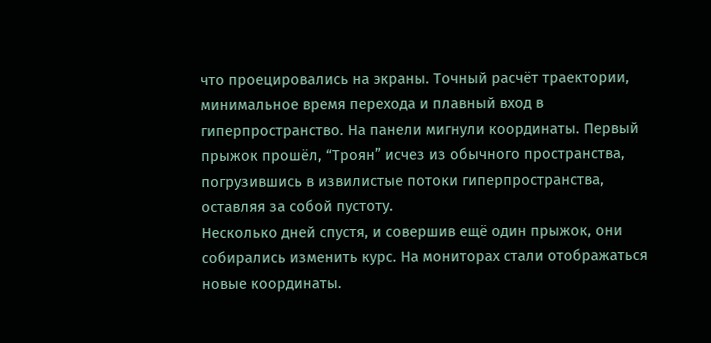что проецировались на экраны. Точный расчёт траектории, минимальное время перехода и плавный вход в гиперпространство. На панели мигнули координаты. Первый прыжок прошёл, “Троян” исчез из обычного пространства, погрузившись в извилистые потоки гиперпространства, оставляя за собой пустоту.
Несколько дней спустя, и совершив ещё один прыжок, они собирались изменить курс. На мониторах стали отображаться новые координаты.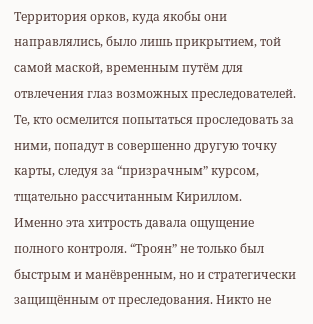Территория орков, куда якобы они направлялись, было лишь прикрытием, той самой маской, временным путём для отвлечения глаз возможных преследователей. Те, кто осмелится попытаться проследовать за ними, попадут в совершенно другую точку карты, следуя за “призрачным” курсом, тщательно рассчитанным Кириллом.
Именно эта хитрость давала ощущение полного контроля. “Троян” не только был быстрым и манёвренным, но и стратегически защищённым от преследования. Никто не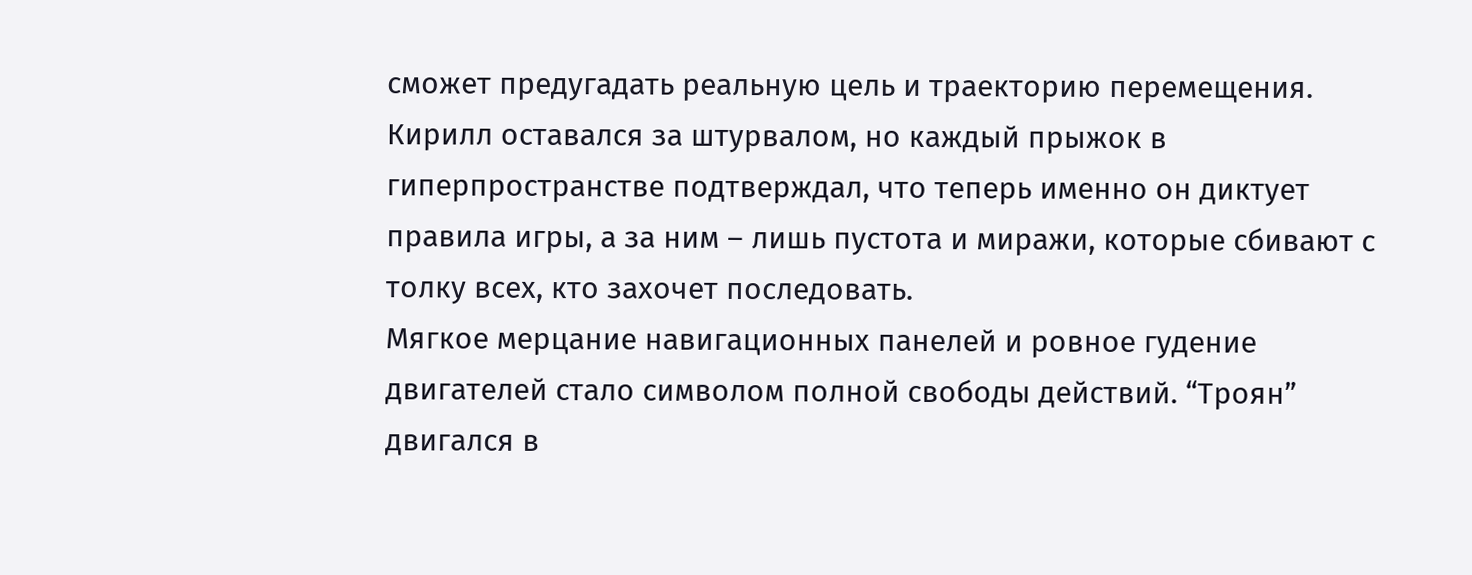сможет предугадать реальную цель и траекторию перемещения. Кирилл оставался за штурвалом, но каждый прыжок в гиперпространстве подтверждал, что теперь именно он диктует правила игры, а за ним – лишь пустота и миражи, которые сбивают с толку всех, кто захочет последовать.
Мягкое мерцание навигационных панелей и ровное гудение двигателей стало символом полной свободы действий. “Троян” двигался в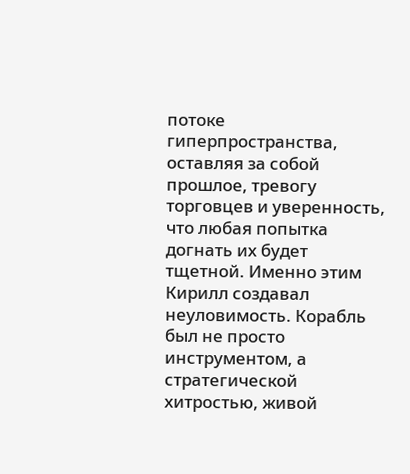потоке гиперпространства, оставляя за собой прошлое, тревогу торговцев и уверенность, что любая попытка догнать их будет тщетной. Именно этим Кирилл создавал неуловимость. Корабль был не просто инструментом, а стратегической хитростью, живой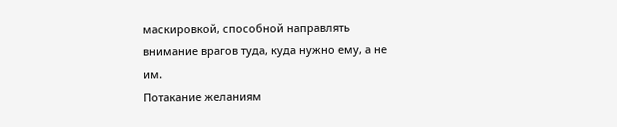маскировкой, способной направлять внимание врагов туда, куда нужно ему, а не им.
Потакание желаниям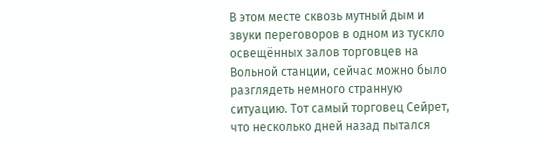В этом месте сквозь мутный дым и звуки переговоров в одном из тускло освещённых залов торговцев на Вольной станции, сейчас можно было разглядеть немного странную ситуацию. Тот самый торговец Сейрет, что несколько дней назад пытался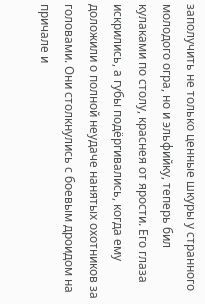заполучить не только ценные шкуры у странного молодого огра, но и эльфийку, теперь бил кулаками по столу, краснея от ярости. Его глаза искрились, а губы подёргивались, когда ему доложили о полной неудаче нанятых охотников за головами. Они столкнулись с боевым дроидом на причале и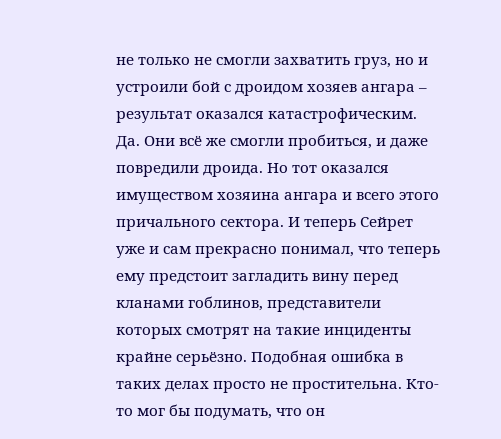не только не смогли захватить груз, но и устроили бой с дроидом хозяев ангара – результат оказался катастрофическим. Да. Они всё же смогли пробиться, и даже повредили дроида. Но тот оказался имуществом хозяина ангара и всего этого причального сектора. И теперь Сейрет уже и сам прекрасно понимал, что теперь ему предстоит загладить вину перед кланами гоблинов, представители которых смотрят на такие инциденты крайне серьёзно. Подобная ошибка в таких делах просто не простительна. Кто-то мог бы подумать, что он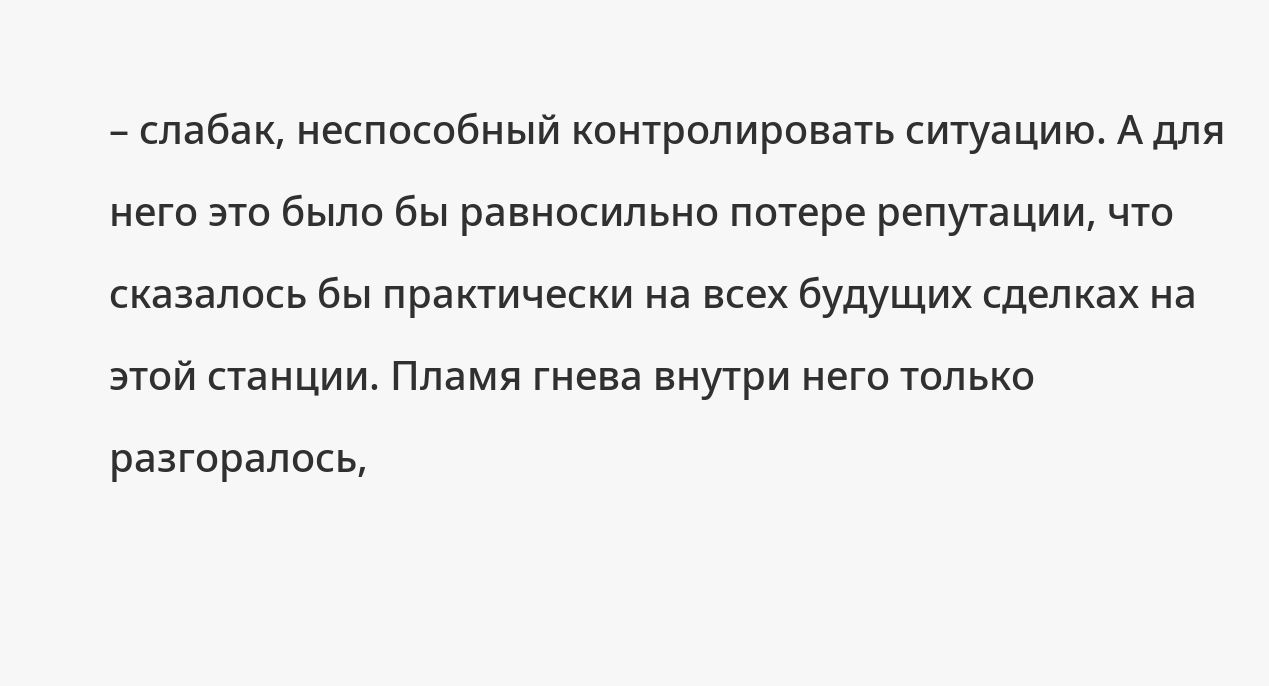– слабак, неспособный контролировать ситуацию. А для него это было бы равносильно потере репутации, что сказалось бы практически на всех будущих сделках на этой станции. Пламя гнева внутри него только разгоралось,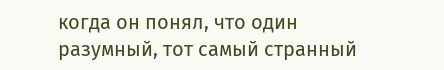когда он понял, что один разумный, тот самый странный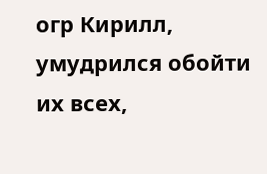огр Кирилл, умудрился обойти их всех,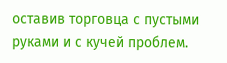оставив торговца с пустыми руками и с кучей проблем.